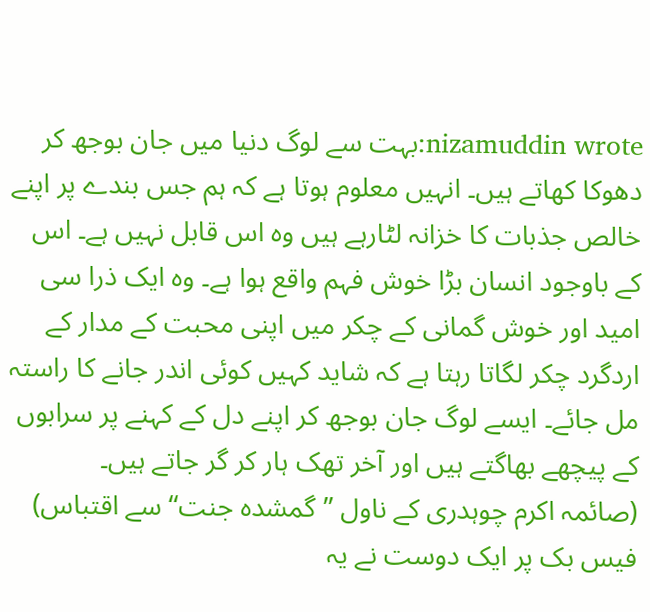nizamuddin wrote:بہت سے لوگ دنیا میں جان بوجھ کر دھوکا کھاتے ہیں۔ انہیں معلوم ہوتا ہے کہ ہم جس بندے پر اپنے خالص جذبات کا خزانہ لٹارہے ہیں وہ اس قابل نہیں ہے۔ اس کے باوجود انسان بڑا خوش فہم واقع ہوا ہے۔ وہ ایک ذرا سی امید اور خوش گمانی کے چکر میں اپنی محبت کے مدار کے اردگرد چکر لگاتا رہتا ہے کہ شاید کہیں کوئی اندر جانے کا راستہ مل جائے۔ ایسے لوگ جان بوجھ کر اپنے دل کے کہنے پر سرابوں کے پیچھے بھاگتے ہیں اور آخر تھک ہار کر گر جاتے ہیں۔
(صائمہ اکرم چوہدری کے ناول ’’گمشدہ جنت‘‘ سے اقتباس)
فیس بک پر ایک دوست نے یہ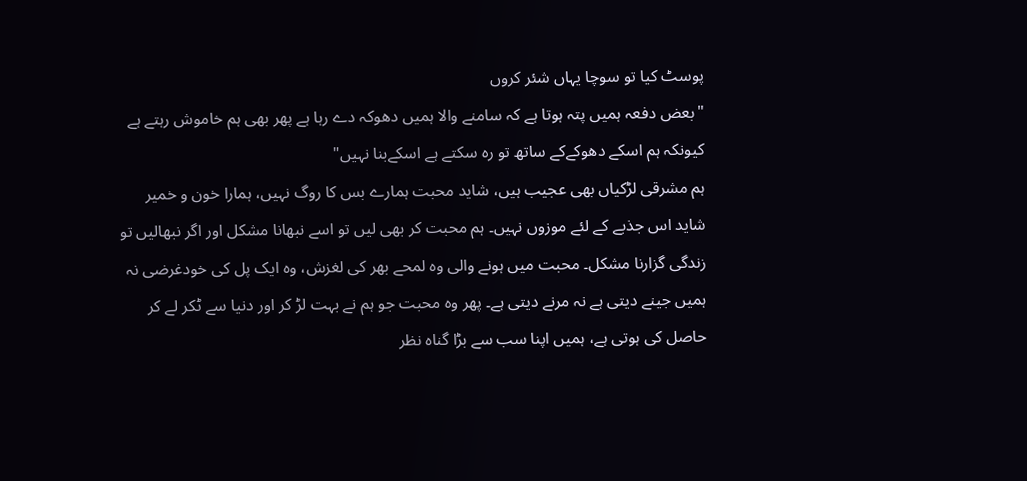پوسٹ کیا تو سوچا یہاں شئر کروں
"بعض دفعہ ہمیں پتہ ہوتا ہے کہ سامنے والا ہمیں دهوکہ دے رہا ہے پهر بهی ہم خاموش رہتے ہے کیونکہ ہم اسکے دهوکےکے ساتھ تو ره سکتے ہے اسکےبنا نہیں"
ہم مشرقی لڑکیاں بھی عجیب ہیں، شاید محبت ہمارے بس کا روگ نہیں، ہمارا خون و خمیر شاید اس جذبے کے لئے موزوں نہیں۔ ہم محبت کر بھی لیں تو اسے نبھانا مشکل اور اگر نبھالیں تو زندگی گزارنا مشکل۔ محبت میں ہونے والی وہ لمحے بھر کی لغزش، وہ ایک پل کی خودغرضی نہ ہمیں جینے دیتی ہے نہ مرنے دیتی ہے۔ پھر وہ محبت جو ہم نے بہت لڑ کر اور دنیا سے ٹکر لے کر حاصل کی ہوتی ہے، ہمیں اپنا سب سے بڑا گناہ نظر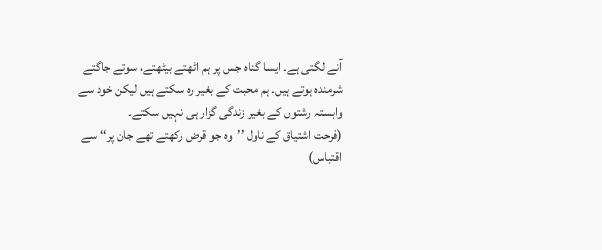آنے لگتی ہے۔ ایسا گناہ جس پر ہم اٹھتے بیٹھتے، سوتے جاگتے شرمندہ ہوتے ہیں۔ ہم محبت کے بغیر رہ سکتے ہیں لیکن خود سے وابستہ رشتوں کے بغیر زندگی گزار ہی نہیں سکتے۔
(فرحت اشتیاق کے ناول ’’وہ جو قرض رکھتے تھے جان پر‘‘ سے اقتباس)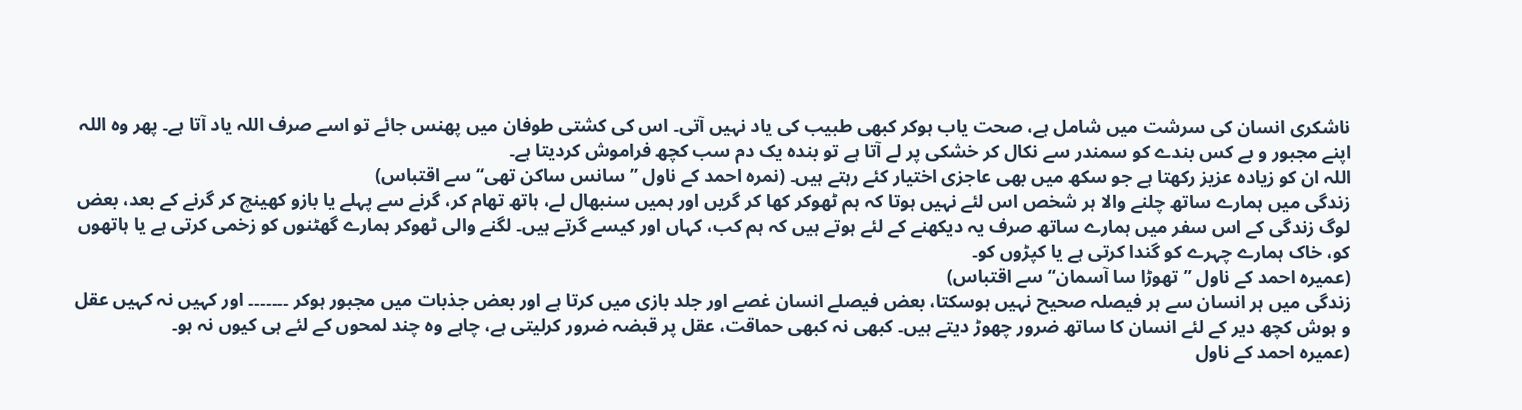ناشکری انسان کی سرشت میں شامل ہے، صحت یاب ہوکر کبھی طبیب کی یاد نہیں آتی۔ اس کی کشتی طوفان میں پھنس جائے تو اسے صرف اللہ یاد آتا ہے۔ پھر وہ اللہ اپنے مجبور و بے کس بندے کو سمندر سے نکال کر خشکی پر لے آتا ہے تو بندہ یک دم سب کچھ فراموش کردیتا ہے۔
اللہ ان کو زیادہ عزیز رکھتا ہے جو سکھ میں بھی عاجزی اختیار کئے رہتے ہیں۔ (نمرہ احمد کے ناول ’’سانس ساکن تھی‘‘ سے اقتباس)
زندگی میں ہمارے ساتھ چلنے والا ہر شخص اس لئے نہیں ہوتا کہ ہم ٹھوکر کھا کر گریں اور ہمیں سنبھال لے، ہاتھ تھام کر، گرنے سے پہلے یا بازو کھینچ کر گرنے کے بعد، بعض لوگ زندگی کے اس سفر میں ہمارے ساتھ صرف یہ دیکھنے کے لئے ہوتے ہیں کہ ہم کب، کہاں اور کیسے گرتے ہیں۔ لگنے والی ٹھوکر ہمارے گھٹنوں کو زخمی کرتی ہے یا ہاتھوں کو، خاک ہمارے چہرے کو گندا کرتی ہے یا کپڑوں کو۔
(عمیرہ احمد کے ناول ’’تھوڑا سا آسمان‘‘ سے اقتباس)
زندگی میں ہر انسان سے ہر فیصلہ صحیح نہیں ہوسکتا، بعض فیصلے انسان غصے اور جلد بازی میں کرتا ہے اور بعض جذبات میں مجبور ہوکر ۔۔۔۔۔۔۔ اور کہیں نہ کہیں عقل و ہوش کچھ دیر کے لئے انسان کا ساتھ ضرور چھوڑ دیتے ہیں۔ کبھی نہ کبھی حماقت، عقل پر قبضہ ضرور کرلیتی ہے، چاہے وہ چند لمحوں کے لئے ہی کیوں نہ ہو۔
(عمیرہ احمد کے ناول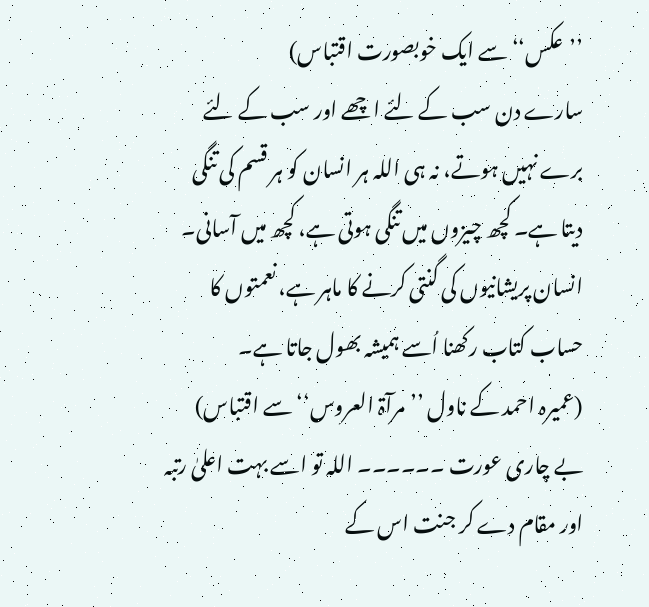’’عکس‘‘ سے ایک خوبصورت اقتباس)
سارے دن سب کے لئے اچھے اور سب کے لئے برے نہیں ہوتے، نہ ہی اللہ ہر انسان کو ہر قسم کی تنگی دیتا ہے۔ کچھ چیزوں میں تنگی ہوتی ہے، کچھ میں آسانی۔ انسان پریشانیوں کی گنتی کرنے کا ماہر ہے، نعمتوں کا حساب کتاب رکھنا اُسے ہمیشہ بھول جاتا ہے۔
(عمیرہ احمد کے ناول ’’مرآۃ العروس‘‘ سے اقتباس)
بے چاری عورت ۔۔۔۔۔۔ اللہ تو اسے بہت اعلیٰ رتبہ اور مقام دے کر جنت اس کے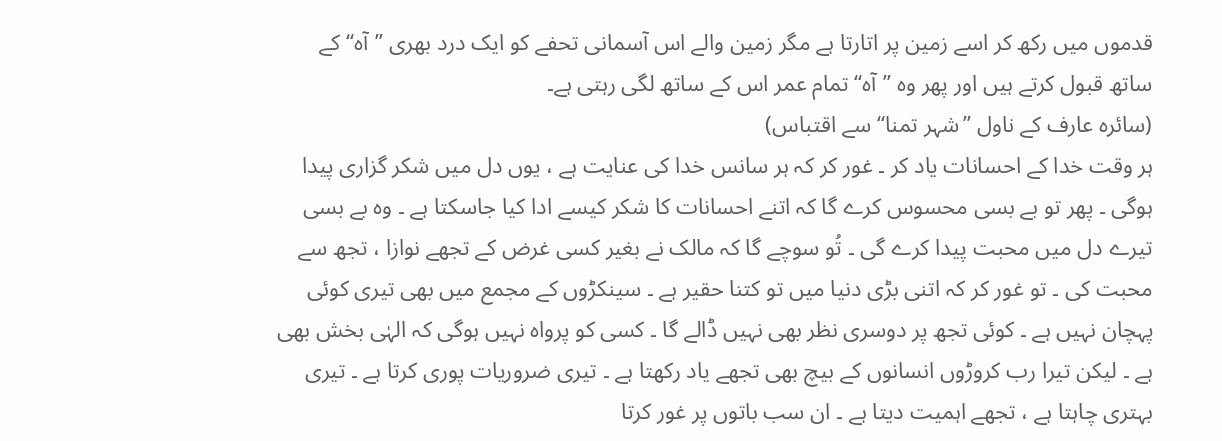قدموں میں رکھ کر اسے زمین پر اتارتا ہے مگر زمین والے اس آسمانی تحفے کو ایک درد بھری ’’آہ‘‘ کے ساتھ قبول کرتے ہیں اور پھر وہ ’’آہ‘‘ تمام عمر اس کے ساتھ لگی رہتی ہے۔
(سائرہ عارف کے ناول ’’شہر تمنا‘‘ سے اقتباس)
ہر وقت خدا کے احسانات یاد کر ۔ غور کر کہ ہر سانس خدا کی عنایت ہے ، یوں دل میں شکر گزاری پیدا ہوگی ۔ پھر تو بے بسی محسوس کرے گا کہ اتنے احسانات کا شکر کیسے ادا کیا جاسکتا ہے ۔ وہ بے بسی تیرے دل میں محبت پیدا کرے گی ۔ تُو سوچے گا کہ مالک نے بغیر کسی غرض کے تجھے نوازا ، تجھ سے محبت کی ۔ تو غور کر کہ اتنی بڑی دنیا میں تو کتنا حقیر ہے ۔ سینکڑوں کے مجمع میں بھی تیری کوئی پہچان نہیں ہے ۔ کوئی تجھ پر دوسری نظر بھی نہیں ڈالے گا ۔ کسی کو پرواہ نہیں ہوگی کہ الہٰی بخش بھی ہے ۔ لیکن تیرا رب کروڑوں انسانوں کے بیچ بھی تجھے یاد رکھتا ہے ۔ تیری ضروریات پوری کرتا ہے ۔ تیری بہتری چاہتا ہے ، تجھے اہمیت دیتا ہے ۔ ان سب باتوں پر غور کرتا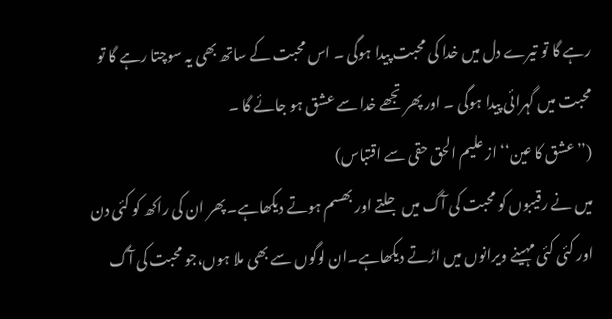رہے گا تو تیرے دل میں خدا کی محبت پیدا ہوگی ۔ اس محبت کے ساتھ بھی یہ سوچتا رہے گا تو محبت میں گہرائی پیدا ہوگی ۔ اور پھر تجھے خدا سے عشق ہو جائے گا ۔
(’’عشق کا عین‘‘ از علیم الحق حقی سے اقتباس)
میں نے رقیبوں کو محبت کی آگ میں جلتے اور بھسم ہوتے دیکھاہے۔ پھر ان کی راکھ کو کئی دن اور کئی کئی مہینے ویرانوں میں اڑتے دیکھاہے۔ان لوگوں سے بھی ملا ہوں،جو محبت کی آگ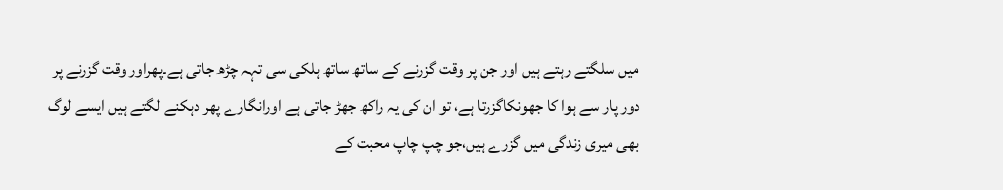میں سلگتے رہتے ہیں اور جن پر وقت گزرنے کے ساتھ ساتھ ہلکی سی تہہ چڑھ جاتی ہے۔پھراور وقت گزرنے پر دور پار سے ہوا کا جھونکاگزرتا ہے، تو ان کی یہ راکھ جھڑ جاتی ہے اورانگارے پھر دہکنے لگتے ہیں ایسے لوگ بھی میری زندگی میں گزرے ہیں،جو چپ چاپ محبت کے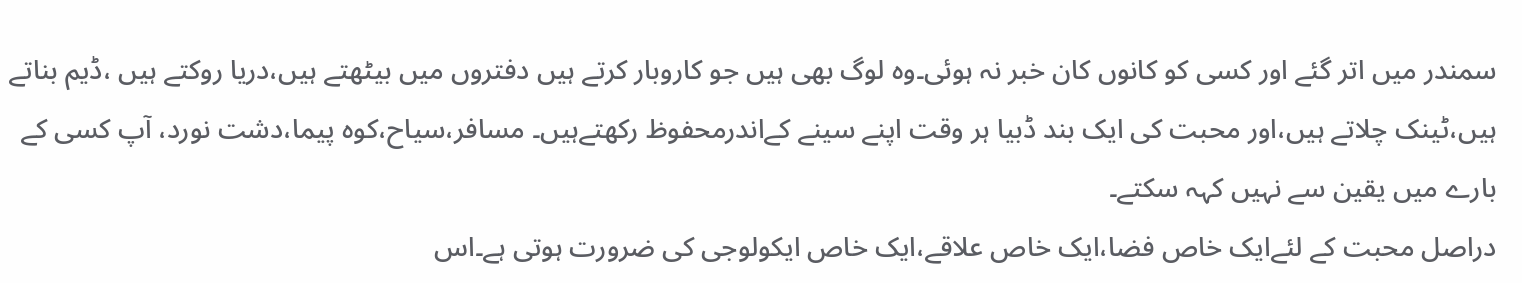سمندر میں اتر گئے اور کسی کو کانوں کان خبر نہ ہوئی۔وہ لوگ بھی ہیں جو کاروبار کرتے ہیں دفتروں میں بیٹھتے ہیں،دریا روکتے ہیں ،ڈیم بناتے ہیں،ٹینک چلاتے ہیں،اور محبت کی ایک بند ڈبیا ہر وقت اپنے سینے کےاندرمحفوظ رکھتےہیں۔ مسافر،سیاح،کوہ پیما،دشت نورد، آپ کسی کے بارے میں یقین سے نہیں کہہ سکتے۔
دراصل محبت کے لئےایک خاص فضا،ایک خاص علاقے،ایک خاص ایکولوجی کی ضرورت ہوتی ہے۔اس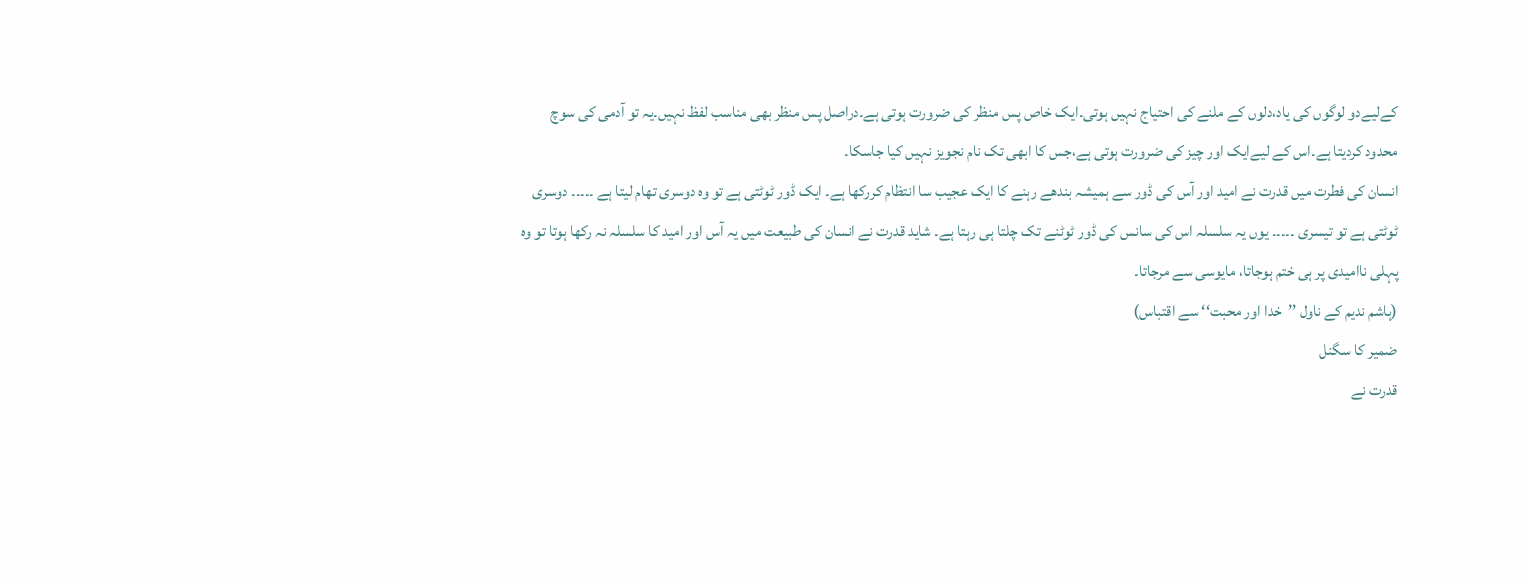کےلیےدو لوگوں کی یاد،دلوں کے ملنے کی احتیاج نہیں ہوتی۔ایک خاص پس منظر کی ضرورت ہوتی ہے۔دراصل پس منظر بھی مناسب لفظ نہیں۔یہ تو آدمی کی سوچ محدود کردیتا ہے۔اس کے لیےایک اور چیز کی ضرورت ہوتی ہے،جس کا ابھی تک نام نجویز نہیں کیا جاسکا۔
انسان کی فطرت میں قدرت نے امید اور آس کی ڈور سے ہمیشہ بندھے رہنے کا ایک عجیب سا انتظام کررکھا ہے۔ ایک ڈور ٹوٹتی ہے تو وہ دوسری تھام لیتا ہے ۔۔۔۔۔ دوسری ٹوٹتی ہے تو تیسری ۔۔۔۔۔ یوں یہ سلسلہ اس کی سانس کی ڈور ٹوٹنے تک چلتا ہی رہتا ہے۔ شاید قدرت نے انسان کی طبیعت میں یہ آس اور امید کا سلسلہ نہ رکھا ہوتا تو وہ پہلی ناامیدی پر ہی ختم ہوجاتا، مایوسی سے مرجاتا۔
(ہاشم ندیم کے ناول ’’خدا اور محبت‘‘ سے اقتباس)
ضمیر کا سگنل
قدرت نے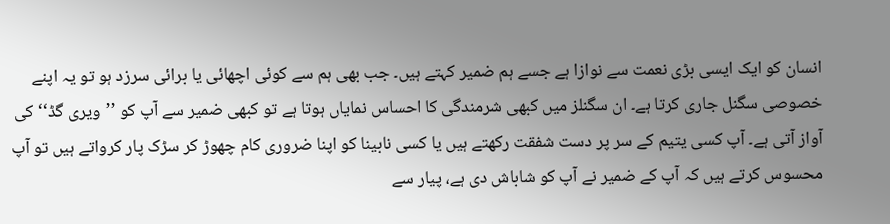انسان کو ایک ایسی بڑی نعمت سے نوازا ہے جسے ہم ضمیر کہتے ہیں۔ جب بھی ہم سے کوئی اچھائی یا برائی سرزد ہو تو یہ اپنے خصوصی سگنل جاری کرتا ہے۔ ان سگنلز میں کبھی شرمندگی کا احساس نمایاں ہوتا ہے تو کبھی ضمیر سے آپ کو ’’ویری گڈ‘‘ کی آواز آتی ہے۔ آپ کسی یتیم کے سر پر دست شفقت رکھتے ہیں یا کسی نابینا کو اپنا ضروری کام چھوڑ کر سڑک پار کرواتے ہیں تو آپ محسوس کرتے ہیں کہ آپ کے ضمیر نے آپ کو شاباش دی ہے، پیار سے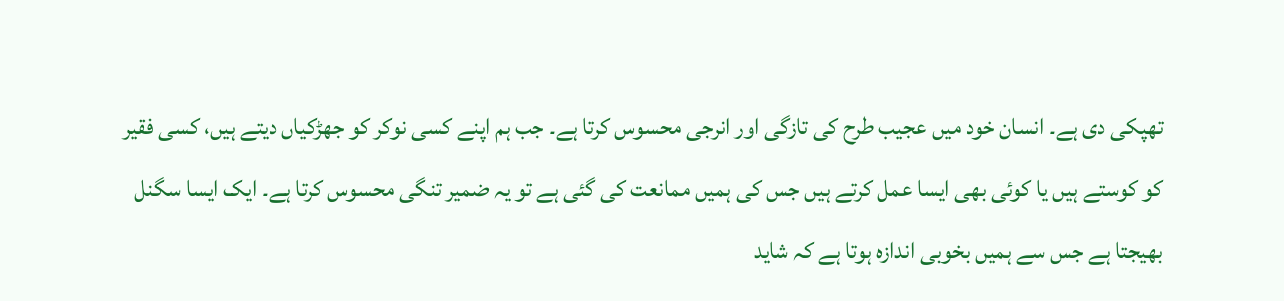تھپکی دی ہے۔ انسان خود میں عجیب طرح کی تازگی اور انرجی محسوس کرتا ہے۔ جب ہم اپنے کسی نوکر کو جھڑکیاں دیتے ہیں، کسی فقیر کو کوستے ہیں یا کوئی بھی ایسا عمل کرتے ہیں جس کی ہمیں ممانعت کی گئی ہے تو یہ ضمیر تنگی محسوس کرتا ہے۔ ایک ایسا سگنل بھیجتا ہے جس سے ہمیں بخوبی اندازہ ہوتا ہے کہ شاید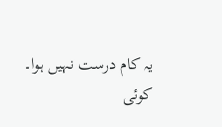یہ کام درست نہیں ہوا۔
کوئی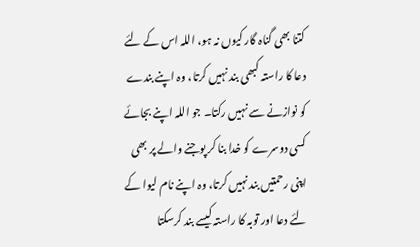کتنا بھی گناہ گار کیوں نہ ہو، اللہ اس کے لئے دعا کا راستہ کبھی بند نہیں کرتا، وہ اپنے بندے کو نوازنے سے نہیں رکتا۔ جو اللہ اپنے بجائے کسی دوسرے کو خدا بنا کر پوجنے والے پر بھی اپنی رحمتیں بند نہیں کرتا، وہ اپنے نام لیوا کے لئے دعا اور توبہ کا راستہ کیسے بند کرسکتا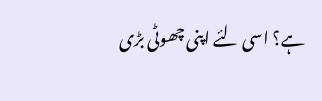ہے؟ اسی لئے اپنی چھوٹی بڑی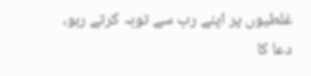غلطیوں پر اپنے رب سے توبہ کرتے رہو، دعا کا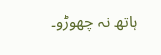ہاتھ نہ چھوڑو۔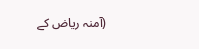(آمنہ ریاض کے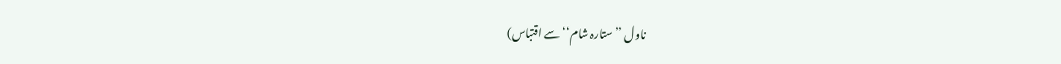ناول ’’ستارہ شام‘‘ سے اقتباس)